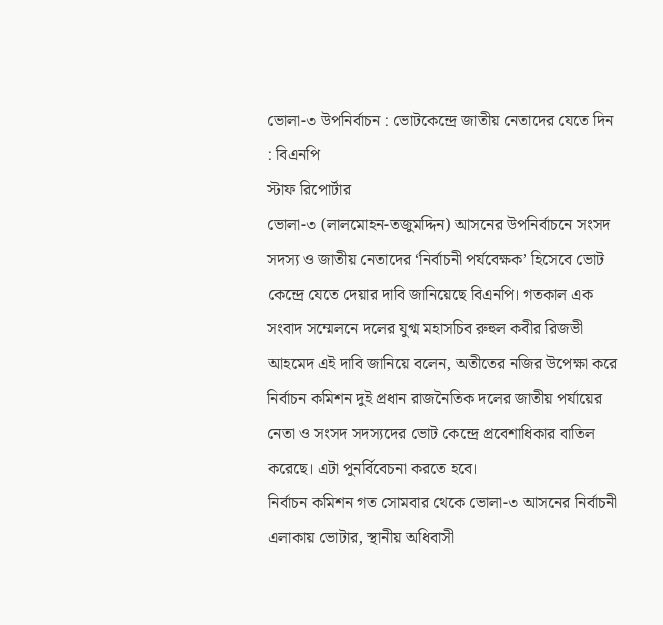ভোলা-৩ উপনির্বাচন : ভোটকেন্দ্রে জাতীয় নেতাদের যেতে দিন : বিএনপি
স্টাফ রিপোর্টার
ভোলা-৩ (লালমোহন-তজুমদ্দিন) আসনের উপনির্বাচনে সংসদ সদস্য ও জাতীয় নেতাদের ‘নির্বাচনী পর্যবেক্ষক’ হিসেবে ভোট কেন্দ্রে যেতে দেয়ার দাবি জানিয়েছে বিএনপি। গতকাল এক সংবাদ সম্মেলনে দলের যুগ্ম মহাসচিব রুহুল কবীর রিজভী আহমেদ এই দাবি জানিয়ে বলেন, অতীতের নজির উপেক্ষা করে নির্বাচন কমিশন দুই প্রধান রাজনৈতিক দলের জাতীয় পর্যায়ের নেতা ও সংসদ সদস্যদের ভোট কেন্দ্রে প্রবেশাধিকার বাতিল করেছে। এটা পুনর্বিবেচনা করতে হবে।
নির্বাচন কমিশন গত সোমবার থেকে ভোলা-৩ আসনের নির্বাচনী এলাকায় ভোটার, স্থানীয় অধিবাসী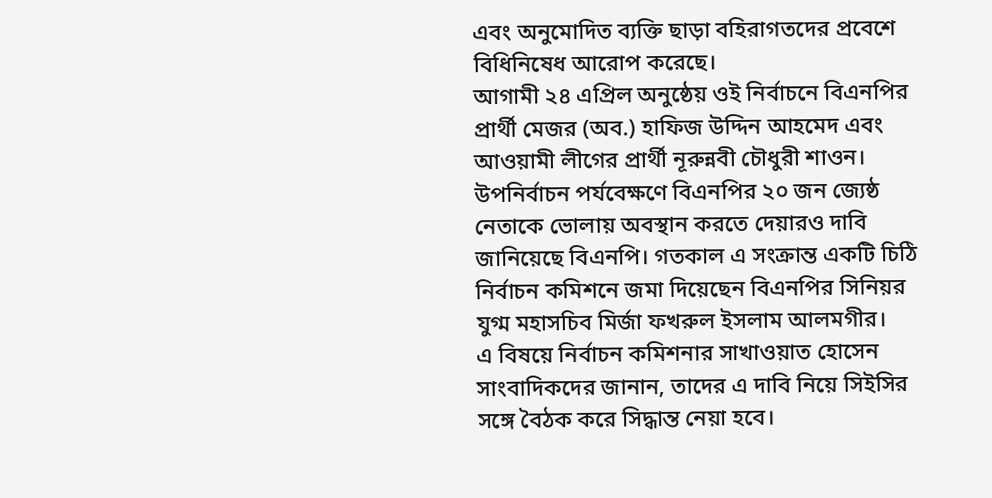এবং অনুমোদিত ব্যক্তি ছাড়া বহিরাগতদের প্রবেশে বিধিনিষেধ আরোপ করেছে।
আগামী ২৪ এপ্রিল অনুষ্ঠেয় ওই নির্বাচনে বিএনপির প্রার্থী মেজর (অব.) হাফিজ উদ্দিন আহমেদ এবং আওয়ামী লীগের প্রার্থী নূরুন্নবী চৌধুরী শাওন।
উপনির্বাচন পর্যবেক্ষণে বিএনপির ২০ জন জ্যেষ্ঠ নেতাকে ভোলায় অবস্থান করতে দেয়ারও দাবি জানিয়েছে বিএনপি। গতকাল এ সংক্রান্ত একটি চিঠি নির্বাচন কমিশনে জমা দিয়েছেন বিএনপির সিনিয়র যুগ্ম মহাসচিব মির্জা ফখরুল ইসলাম আলমগীর।
এ বিষয়ে নির্বাচন কমিশনার সাখাওয়াত হোসেন সাংবাদিকদের জানান, তাদের এ দাবি নিয়ে সিইসির সঙ্গে বৈঠক করে সিদ্ধান্ত নেয়া হবে।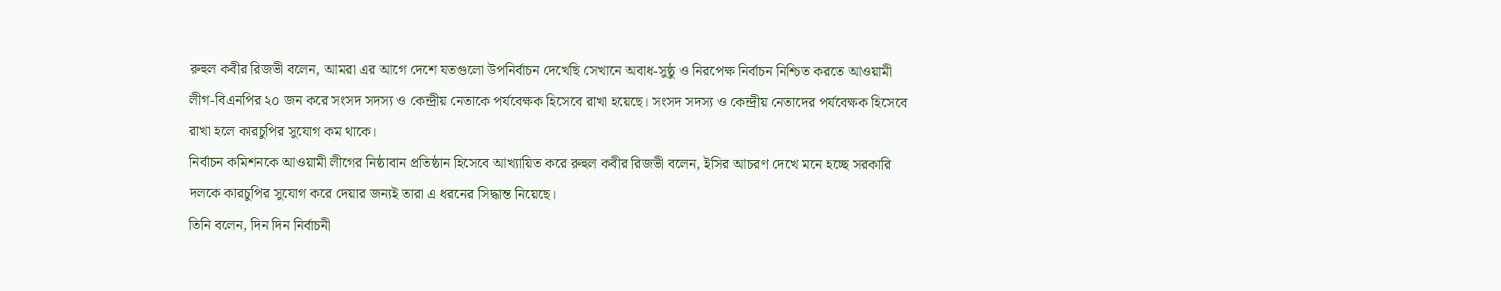রুহুল কবীর রিজভী বলেন, আমরা এর আগে দেশে যতগুলো উপনির্বাচন দেখেছি সেখানে অবাধ-সুষ্ঠু ও নিরপেক্ষ নির্বাচন নিশ্চিত করতে আওয়ামী লীগ-বিএনপির ২০ জন করে সংসদ সদস্য ও কেন্দ্রীয় নেতাকে পর্যবেক্ষক হিসেবে রাখা হয়েছে। সংসদ সদস্য ও কেন্দ্রীয় নেতাদের পর্যবেক্ষক হিসেবে রাখা হলে কারচুপির সুযোগ কম থাকে।
নির্বাচন কমিশনকে আওয়ামী লীগের নিষ্ঠাবান প্রতিষ্ঠান হিসেবে আখ্যায়িত করে রুহুল কবীর রিজভী বলেন, ইসির আচরণ দেখে মনে হচ্ছে সরকারি দলকে কারচুপির সুযোগ করে দেয়ার জন্যই তারা এ ধরনের সিদ্ধান্ত নিয়েছে।
তিনি বলেন, দিন দিন নির্বাচনী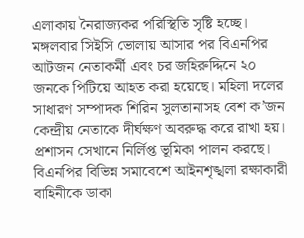এলাকায় নৈরাজ্যকর পরিস্থিতি সৃষ্টি হচ্ছে। মঙ্গলবার সিইসি ভোলায় আসার পর বিএনপির আটজন নেতাকর্মী এবং চর জহিরুদ্দিনে ২০ জনকে পিটিয়ে আহত করা হয়েছে। মহিলা দলের সাধারণ সম্পাদক শিরিন সুলতানাসহ বেশ ক’জন কেন্দ্রীয় নেতাকে দীর্ঘক্ষণ অবরুদ্ধ করে রাখা হয়। প্রশাসন সেখানে নির্লিপ্ত ভূমিকা পালন করছে। বিএনপির বিভিন্ন সমাবেশে আইনশৃঙ্খলা রক্ষাকারী বাহিনীকে ডাকা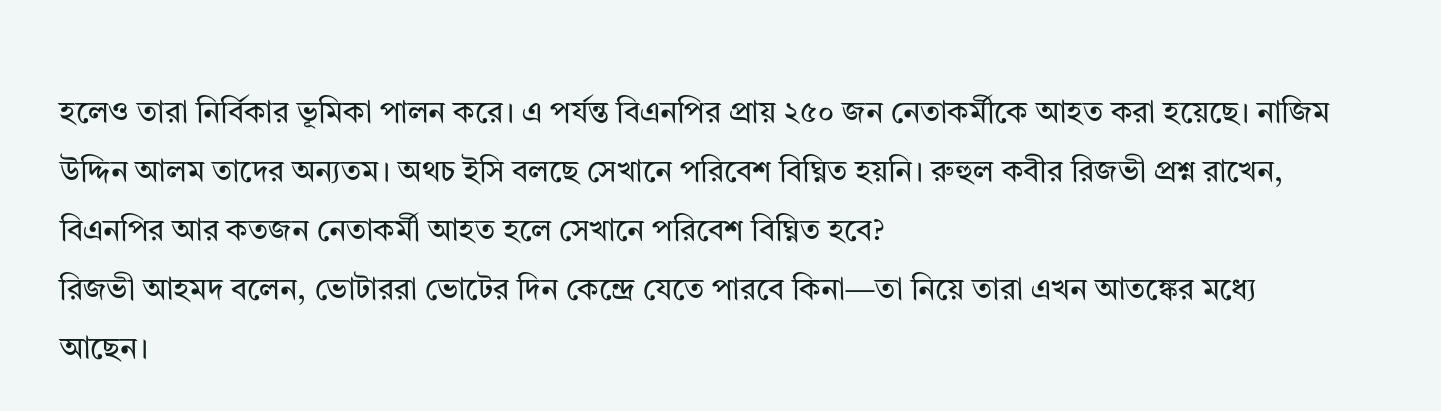হলেও তারা নির্বিকার ভূমিকা পালন করে। এ পর্যন্ত বিএনপির প্রায় ২৫০ জন নেতাকর্মীকে আহত করা হয়েছে। নাজিম উদ্দিন আলম তাদের অন্যতম। অথচ ইসি বলছে সেখানে পরিবেশ বিঘ্নিত হয়নি। রুহুল কবীর রিজভী প্রশ্ন রাখেন, বিএনপির আর কতজন নেতাকর্মী আহত হলে সেখানে পরিবেশ বিঘ্নিত হবে?
রিজভী আহমদ বলেন, ভোটাররা ভোটের দিন কেন্দ্রে যেতে পারবে কিনা—তা নিয়ে তারা এখন আতঙ্কের মধ্যে আছেন।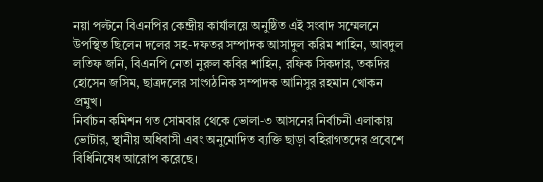নয়া পল্টনে বিএনপির কেন্দ্রীয় কার্যালয়ে অনুষ্ঠিত এই সংবাদ সম্মেলনে উপস্থিত ছিলেন দলের সহ-দফতর সম্পাদক আসাদুল করিম শাহিন, আবদুল লতিফ জনি, বিএনপি নেতা নুরুল কবির শাহিন, রফিক সিকদার, তকদির হোসেন জসিম, ছাত্রদলের সাংগঠনিক সম্পাদক আনিসুর রহমান খোকন প্রমুখ।
নির্বাচন কমিশন গত সোমবার থেকে ভোলা-৩ আসনের নির্বাচনী এলাকায় ভোটার, স্থানীয় অধিবাসী এবং অনুমোদিত ব্যক্তি ছাড়া বহিরাগতদের প্রবেশে বিধিনিষেধ আরোপ করেছে।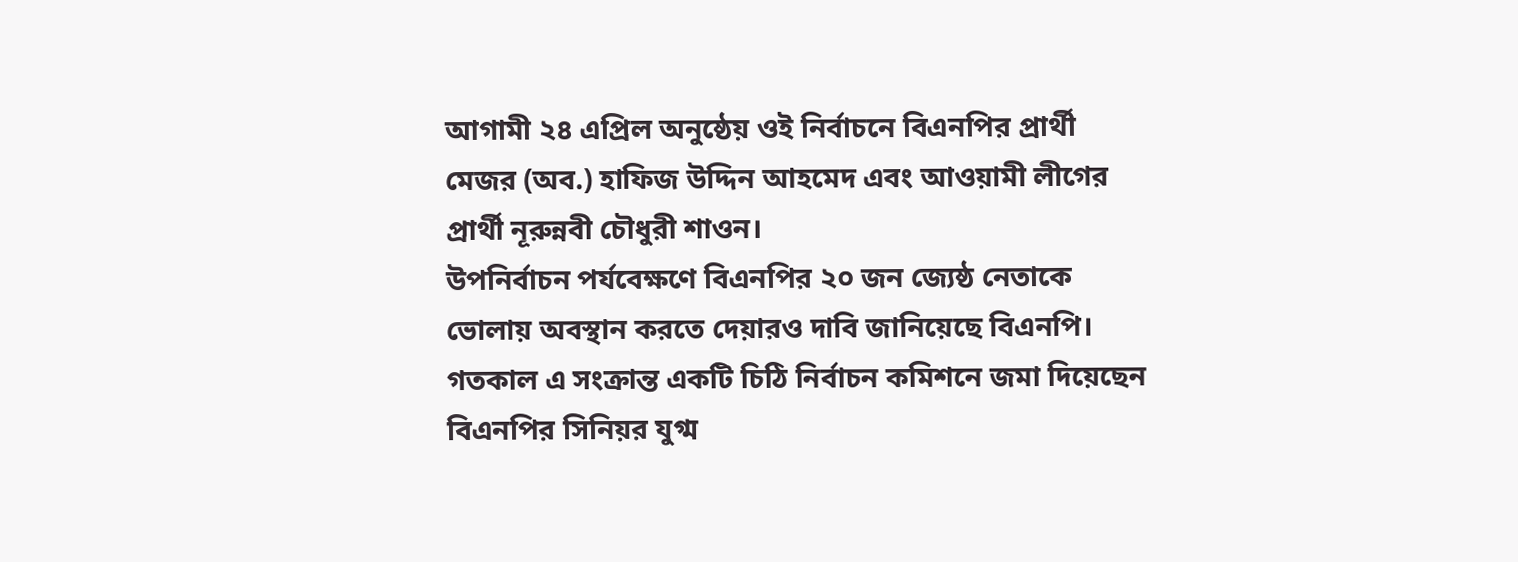আগামী ২৪ এপ্রিল অনুষ্ঠেয় ওই নির্বাচনে বিএনপির প্রার্থী মেজর (অব.) হাফিজ উদ্দিন আহমেদ এবং আওয়ামী লীগের প্রার্থী নূরুন্নবী চৌধুরী শাওন।
উপনির্বাচন পর্যবেক্ষণে বিএনপির ২০ জন জ্যেষ্ঠ নেতাকে ভোলায় অবস্থান করতে দেয়ারও দাবি জানিয়েছে বিএনপি। গতকাল এ সংক্রান্ত একটি চিঠি নির্বাচন কমিশনে জমা দিয়েছেন বিএনপির সিনিয়র যুগ্ম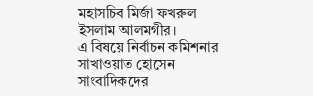মহাসচিব মির্জা ফখরুল ইসলাম আলমগীর।
এ বিষয়ে নির্বাচন কমিশনার সাখাওয়াত হোসেন সাংবাদিকদের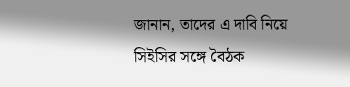জানান, তাদের এ দাবি নিয়ে সিইসির সঙ্গে বৈঠক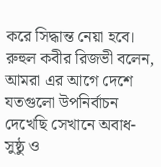করে সিদ্ধান্ত নেয়া হবে।
রুহুল কবীর রিজভী বলেন, আমরা এর আগে দেশে যতগুলো উপনির্বাচন দেখেছি সেখানে অবাধ-সুষ্ঠু ও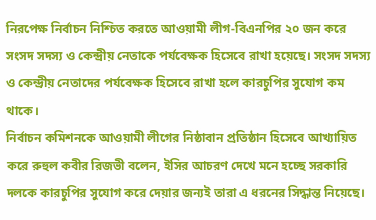নিরপেক্ষ নির্বাচন নিশ্চিত করতে আওয়ামী লীগ-বিএনপির ২০ জন করে সংসদ সদস্য ও কেন্দ্রীয় নেতাকে পর্যবেক্ষক হিসেবে রাখা হয়েছে। সংসদ সদস্য ও কেন্দ্রীয় নেতাদের পর্যবেক্ষক হিসেবে রাখা হলে কারচুপির সুযোগ কম থাকে।
নির্বাচন কমিশনকে আওয়ামী লীগের নিষ্ঠাবান প্রতিষ্ঠান হিসেবে আখ্যায়িত করে রুহুল কবীর রিজভী বলেন, ইসির আচরণ দেখে মনে হচ্ছে সরকারি দলকে কারচুপির সুযোগ করে দেয়ার জন্যই তারা এ ধরনের সিদ্ধান্ত নিয়েছে।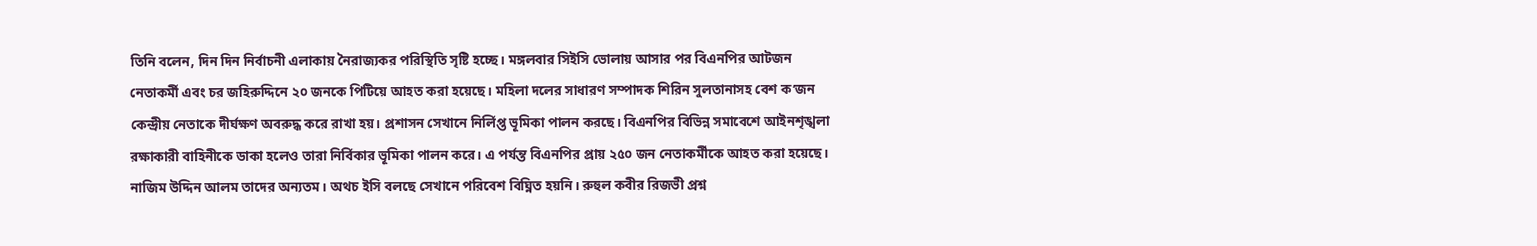তিনি বলেন, দিন দিন নির্বাচনী এলাকায় নৈরাজ্যকর পরিস্থিতি সৃষ্টি হচ্ছে। মঙ্গলবার সিইসি ভোলায় আসার পর বিএনপির আটজন নেতাকর্মী এবং চর জহিরুদ্দিনে ২০ জনকে পিটিয়ে আহত করা হয়েছে। মহিলা দলের সাধারণ সম্পাদক শিরিন সুলতানাসহ বেশ ক’জন কেন্দ্রীয় নেতাকে দীর্ঘক্ষণ অবরুদ্ধ করে রাখা হয়। প্রশাসন সেখানে নির্লিপ্ত ভূমিকা পালন করছে। বিএনপির বিভিন্ন সমাবেশে আইনশৃঙ্খলা রক্ষাকারী বাহিনীকে ডাকা হলেও তারা নির্বিকার ভূমিকা পালন করে। এ পর্যন্ত বিএনপির প্রায় ২৫০ জন নেতাকর্মীকে আহত করা হয়েছে। নাজিম উদ্দিন আলম তাদের অন্যতম। অথচ ইসি বলছে সেখানে পরিবেশ বিঘ্নিত হয়নি। রুহুল কবীর রিজভী প্রশ্ন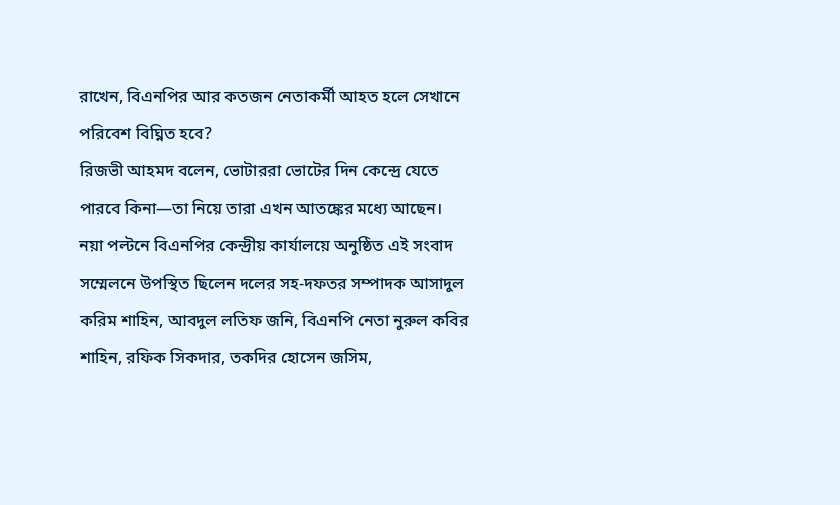রাখেন, বিএনপির আর কতজন নেতাকর্মী আহত হলে সেখানে পরিবেশ বিঘ্নিত হবে?
রিজভী আহমদ বলেন, ভোটাররা ভোটের দিন কেন্দ্রে যেতে পারবে কিনা—তা নিয়ে তারা এখন আতঙ্কের মধ্যে আছেন।
নয়া পল্টনে বিএনপির কেন্দ্রীয় কার্যালয়ে অনুষ্ঠিত এই সংবাদ সম্মেলনে উপস্থিত ছিলেন দলের সহ-দফতর সম্পাদক আসাদুল করিম শাহিন, আবদুল লতিফ জনি, বিএনপি নেতা নুরুল কবির শাহিন, রফিক সিকদার, তকদির হোসেন জসিম,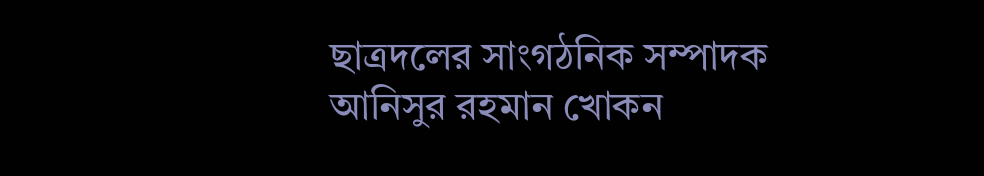ছাত্রদলের সাংগঠনিক সম্পাদক আনিসুর রহমান খোকন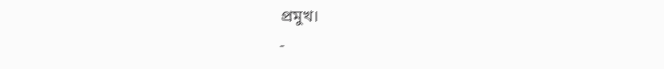প্রমুখ।
-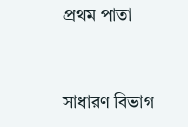প্রথম পাতা


সাধারণ বিভাগ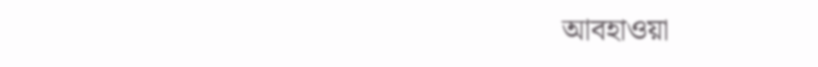আবহাওয়া